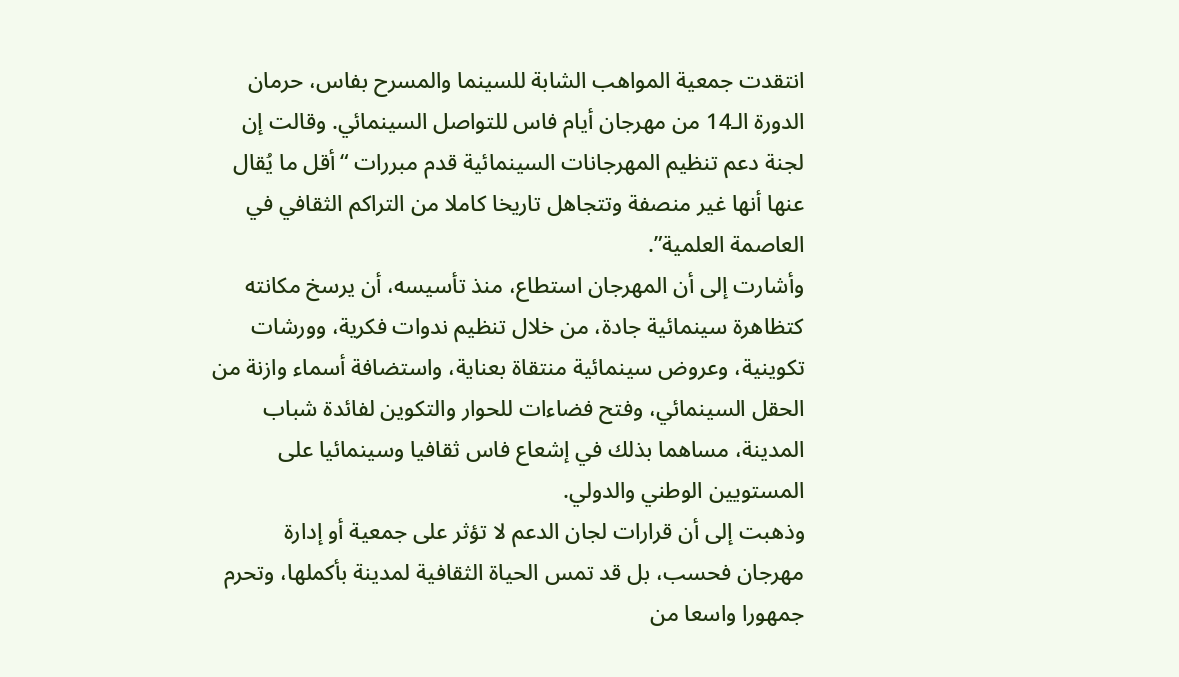انتقدت جمعية المواهب الشابة للسينما والمسرح بفاس، حرمان الدورة الـ14 من مهرجان أيام فاس للتواصل السينمائي. وقالت إن لجنة دعم تنظيم المهرجانات السينمائية قدم مبررات “أقل ما يُقال عنها أنها غير منصفة وتتجاهل تاريخا كاملا من التراكم الثقافي في العاصمة العلمية”.
وأشارت إلى أن المهرجان استطاع، منذ تأسيسه، أن يرسخ مكانته كتظاهرة سينمائية جادة، من خلال تنظيم ندوات فكرية، وورشات تكوينية، وعروض سينمائية منتقاة بعناية، واستضافة أسماء وازنة من الحقل السينمائي، وفتح فضاءات للحوار والتكوين لفائدة شباب المدينة، مساهما بذلك في إشعاع فاس ثقافيا وسينمائيا على المستويين الوطني والدولي.
وذهبت إلى أن قرارات لجان الدعم لا تؤثر على جمعية أو إدارة مهرجان فحسب، بل قد تمس الحياة الثقافية لمدينة بأكملها، وتحرم جمهورا واسعا من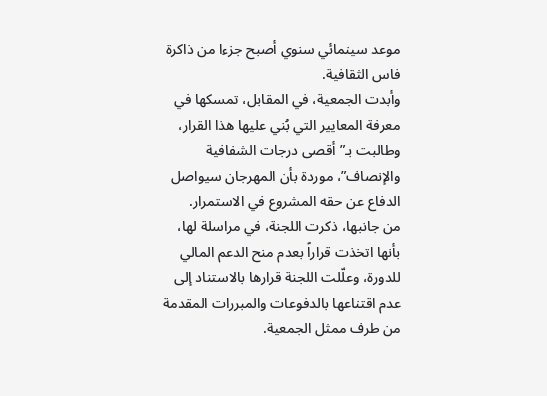موعد سينمائي سنوي أصبح جزءا من ذاكرة فاس الثقافية.
وأبدت الجمعية، في المقابل، تمسكها في معرفة المعايير التي بُني عليها هذا القرار، وطالبت بـ”أقصى درجات الشفافية والإنصاف”، موردة بأن المهرجان سيواصل الدفاع عن حقه المشروع في الاستمرار.
من جانبها، ذكرت اللجنة، في مراسلة لها، بأنها اتخذت قراراً بعدم منح الدعم المالي للدورة، وعلّلت اللجنة قرارها بالاستناد إلى عدم اقتناعها بالدفوعات والمبررات المقدمة من طرف ممثل الجمعية.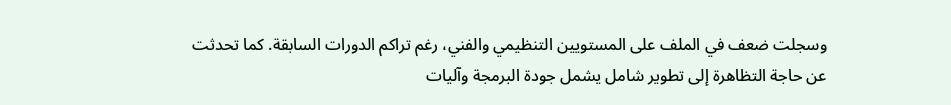وسجلت ضعف في الملف على المستويين التنظيمي والفني، رغم تراكم الدورات السابقة. كما تحدثت عن حاجة التظاهرة إلى تطوير شامل يشمل جودة البرمجة وآليات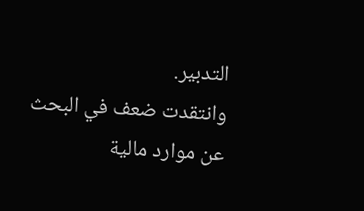التدبير.
وانتقدت ضعف في البحث عن موارد مالية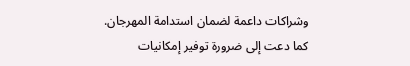وشراكات داعمة لضمان استدامة المهرجان. كما دعت إلى ضرورة توفير إمكانيات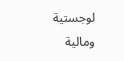لوجستية ومالية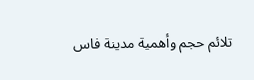تلائم حجم وأهمية مدينة فاس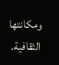ومكانتها الثقافية.